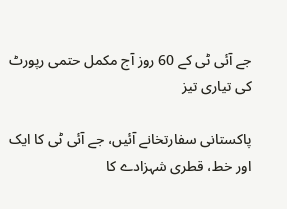جے آئی ٹی کے 60 روز آج مکمل حتمی رپورٹ کی تیاری تیز

پاکستانی سفارتخانے آئیں، جے آئی ٹی کا ایک اور خط، قطری شہزادے کا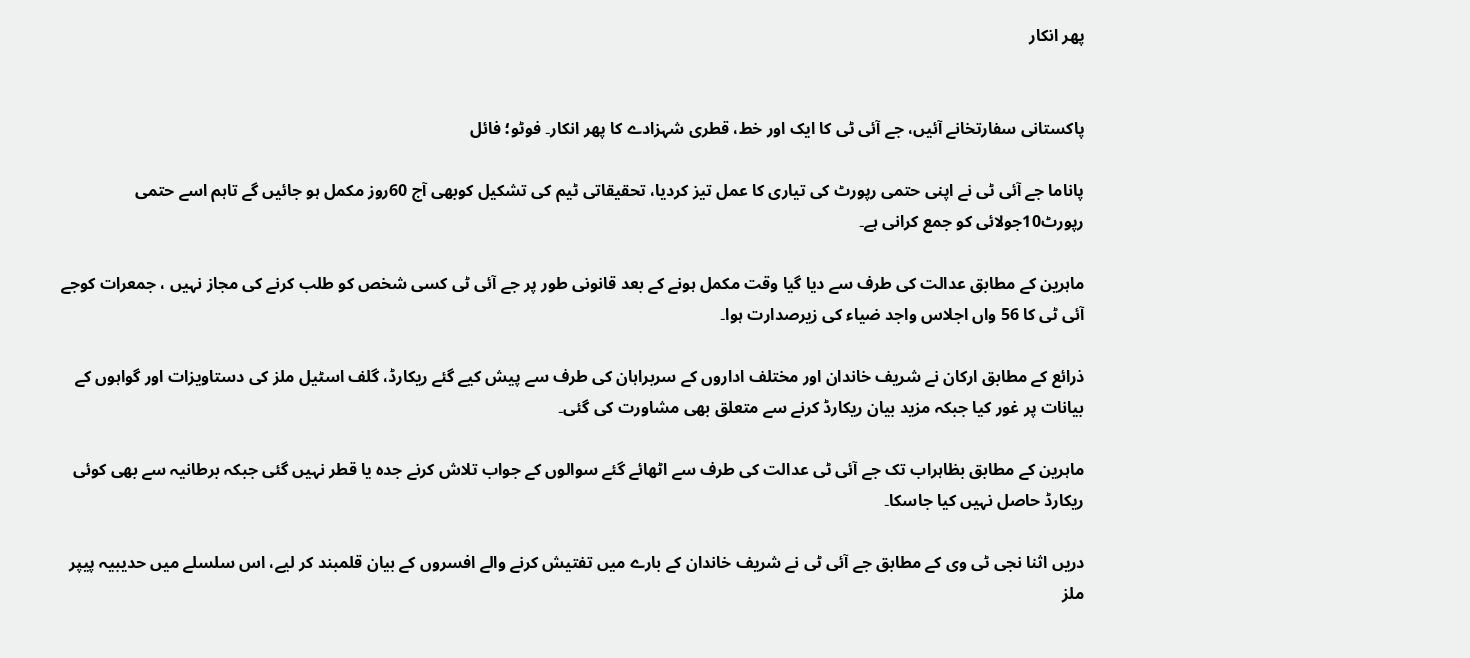پھر انکار


پاکستانی سفارتخانے آئیں، جے آئی ٹی کا ایک اور خط، قطری شہزادے کا پھر انکار۔ فوٹو؛ فائل

پاناما جے آئی ٹی نے اپنی حتمی رپورٹ کی تیاری کا عمل تیز کردیا، تحقیقاتی ٹیم کی تشکیل کوبھی آج 60روز مکمل ہو جائیں گے تاہم اسے حتمی رپورٹ10جولائی کو جمع کرانی ہے۔

ماہرین کے مطابق عدالت کی طرف سے دیا گیا وقت مکمل ہونے کے بعد قانونی طور پر جے آئی ٹی کسی شخص کو طلب کرنے کی مجاز نہیں ، جمعرات کوجے آئی ٹی کا 56 واں اجلاس واجد ضیاء کی زیرصدارت ہوا۔

ذرائع کے مطابق ارکان نے شریف خاندان اور مختلف اداروں کے سربراہان کی طرف سے پیش کیے گئے ریکارڈ، گلف اسٹیل ملز کی دستاویزات اور گواہوں کے بیانات پر غور کیا جبکہ مزید بیان ریکارڈ کرنے سے متعلق بھی مشاورت کی گئی۔

ماہرین کے مطابق بظاہراب تک جے آئی ٹی عدالت کی طرف سے اٹھائے گئے سوالوں کے جواب تلاش کرنے جدہ یا قطر نہیں گئی جبکہ برطانیہ سے بھی کوئی ریکارڈ حاصل نہیں کیا جاسکا۔

دریں اثنا نجی ٹی وی کے مطابق جے آئی ٹی نے شریف خاندان کے بارے میں تفتیش کرنے والے افسروں کے بیان قلمبند کر لیے، اس سلسلے میں حدیبیہ پیپر ملز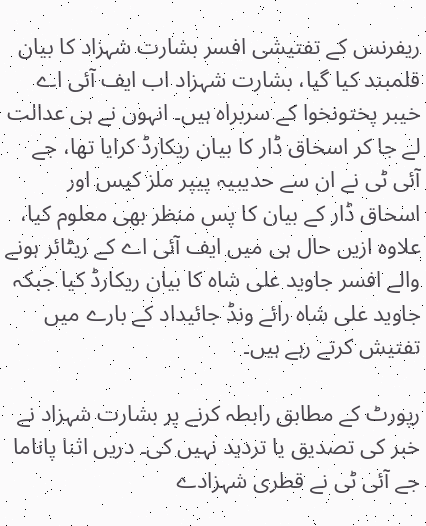ریفرنس کے تفتیشی افسر بشارت شہزاد کا بیان قلمبند کیا گیا، بشارت شہزاد اب ایف آئی اے خیبر پختونخوا کے سربراہ ہیں۔ انہوں نے ہی عدالت لے جا کر اسحاق ڈار کا بیان ریکارڈ کرایا تھا، جے آئی ٹی نے ان سے حدیبیہ پیپر ملز کیس اور اسحاق ڈار کے بیان کا پس منظر بھی معلوم کیا، علاوہ ازیں حال ہی میں ایف آئی اے کے ریٹائر ہونے والے افسر جاوید علی شاہ کا بیان ریکارڈ کیا جبکہ جاوید علی شاہ رائے ونڈ جائیداد کے بارے میں تفتیش کرتے رہے ہیں۔

رپورٹ کے مطابق رابطہ کرنے پر بشارت شہزاد نے خبر کی تصدیق یا تردید نہیں کی۔ دریں اثنا پاناما جے آئی ٹی نے قطری شہزادے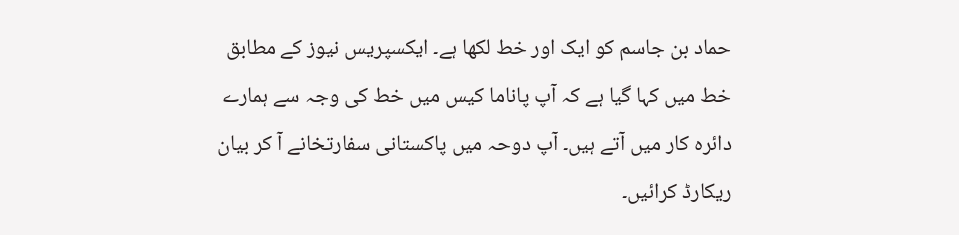حماد بن جاسم کو ایک اور خط لکھا ہے۔ ایکسپریس نیوز کے مطابق خط میں کہا گیا ہے کہ آپ پاناما کیس میں خط کی وجہ سے ہمارے دائرہ کار میں آتے ہیں۔ آپ دوحہ میں پاکستانی سفارتخانے آ کر بیان ریکارڈ کرائیں۔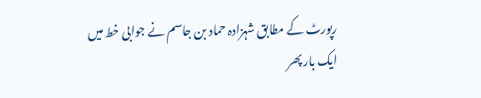رپورٹ کے مطابق شہزادہ حماد بن جاسم نے جوابی خط میں ایک بار پھر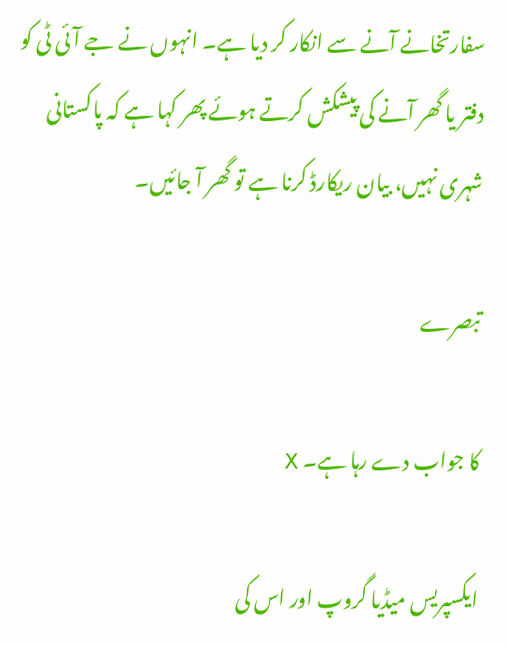سفارتخانے آنے سے انکار کر دیا ہے۔ انہوں نے جے آئی ٹی کو دفتر یا گھر آنے کی پیشکش کرتے ہوئے پھر کہا ہے کہ پاکستانی شہری نہیں، بیان ریکارڈ کرنا ہے تو گھر آ جائیں۔

تبصرے

کا جواب دے رہا ہے۔ X

ایکسپریس میڈیا گروپ اور اس کی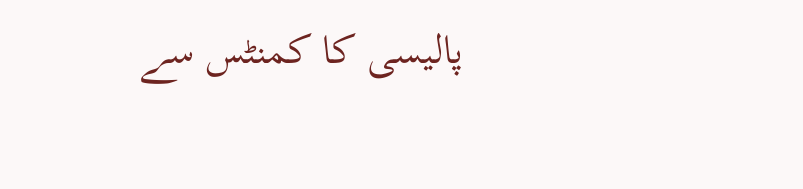پالیسی کا کمنٹس سے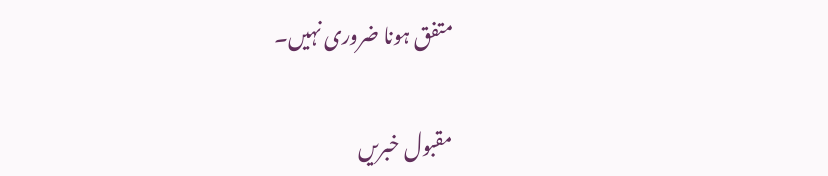متفق ہونا ضروری نہیں۔

مقبول خبریں